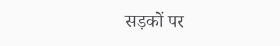सड़कों पर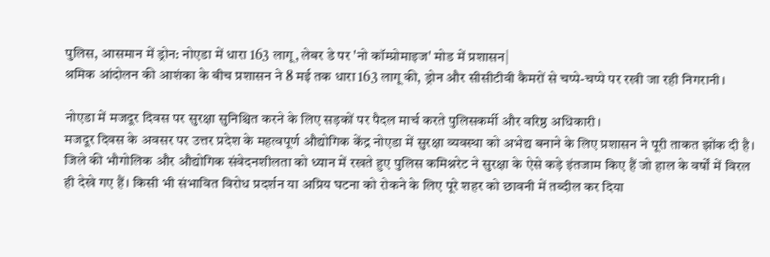पुलिस, आसमान में ड्रोन: नोएडा में धारा 163 लागू, लेबर डे पर 'नो कॉम्प्रोमाइज' मोड में प्रशासन|
श्रमिक आंदोलन की आशंका के बीच प्रशासन ने 8 मई तक धारा 163 लागू की, ड्रोन और सीसीटीवी कैमरों से चप्पे-चप्पे पर रखी जा रही निगरानी।

नोएडा में मजदूर दिवस पर सुरक्षा सुनिश्चित करने के लिए सड़कों पर पैदल मार्च करते पुलिसकर्मी और वरिष्ठ अधिकारी।
मजदूर दिवस के अवसर पर उत्तर प्रदेश के महत्वपूर्ण औद्योगिक केंद्र नोएडा में सुरक्षा व्यवस्था को अभेद्य बनाने के लिए प्रशासन ने पूरी ताकत झोंक दी है। जिले की भौगोलिक और औद्योगिक संवेदनशीलता को ध्यान में रखते हुए पुलिस कमिश्नरेट ने सुरक्षा के ऐसे कड़े इंतजाम किए हैं जो हाल के वर्षों में विरल ही देखे गए हैं। किसी भी संभावित विरोध प्रदर्शन या अप्रिय घटना को रोकने के लिए पूरे शहर को छावनी में तब्दील कर दिया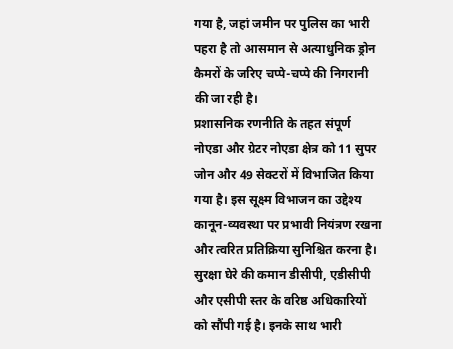गया है, जहां जमीन पर पुलिस का भारी पहरा है तो आसमान से अत्याधुनिक ड्रोन कैमरों के जरिए चप्पे-चप्पे की निगरानी की जा रही है।
प्रशासनिक रणनीति के तहत संपूर्ण नोएडा और ग्रेटर नोएडा क्षेत्र को 11 सुपर जोन और 49 सेक्टरों में विभाजित किया गया है। इस सूक्ष्म विभाजन का उद्देश्य कानून-व्यवस्था पर प्रभावी नियंत्रण रखना और त्वरित प्रतिक्रिया सुनिश्चित करना है। सुरक्षा घेरे की कमान डीसीपी, एडीसीपी और एसीपी स्तर के वरिष्ठ अधिकारियों को सौंपी गई है। इनके साथ भारी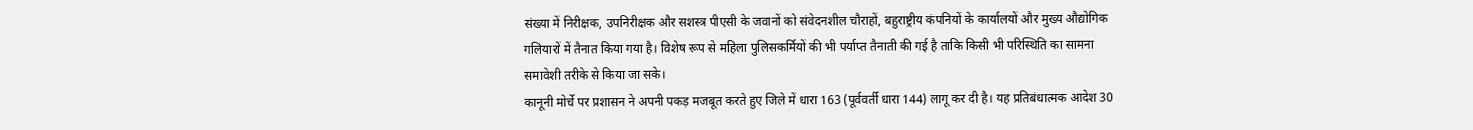संख्या में निरीक्षक, उपनिरीक्षक और सशस्त्र पीएसी के जवानों को संवेदनशील चौराहों, बहुराष्ट्रीय कंपनियों के कार्यालयों और मुख्य औद्योगिक गलियारों में तैनात किया गया है। विशेष रूप से महिला पुलिसकर्मियों की भी पर्याप्त तैनाती की गई है ताकि किसी भी परिस्थिति का सामना समावेशी तरीके से किया जा सके।
कानूनी मोर्चे पर प्रशासन ने अपनी पकड़ मजबूत करते हुए जिले में धारा 163 (पूर्ववर्ती धारा 144) लागू कर दी है। यह प्रतिबंधात्मक आदेश 30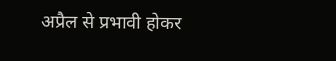अप्रैल से प्रभावी होकर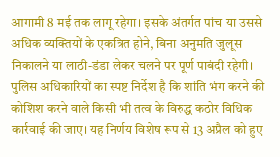आगामी 8 मई तक लागू रहेगा। इसके अंतर्गत पांच या उससे अधिक व्यक्तियों के एकत्रित होने, बिना अनुमति जुलूस निकालने या लाठी-डंडा लेकर चलने पर पूर्ण पाबंदी रहेगी। पुलिस अधिकारियों का स्पष्ट निर्देश है कि शांति भंग करने की कोशिश करने वाले किसी भी तत्व के विरुद्ध कठोर विधिक कार्रवाई की जाए। यह निर्णय विशेष रूप से 13 अप्रैल को हुए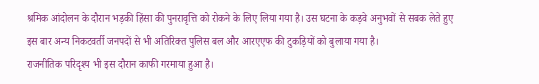श्रमिक आंदोलन के दौरान भड़की हिंसा की पुनरावृत्ति को रोकने के लिए लिया गया है। उस घटना के कड़वे अनुभवों से सबक लेते हुए इस बार अन्य निकटवर्ती जनपदों से भी अतिरिक्त पुलिस बल और आरएएफ की टुकड़ियों को बुलाया गया है।
राजनीतिक परिदृश्य भी इस दौरान काफी गरमाया हुआ है।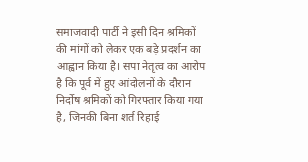समाजवादी पार्टी ने इसी दिन श्रमिकों की मांगों को लेकर एक बड़े प्रदर्शन का आह्वान किया है। सपा नेतृत्व का आरोप है कि पूर्व में हुए आंदोलनों के दौरान निर्दोष श्रमिकों को गिरफ्तार किया गया है, जिनकी बिना शर्त रिहाई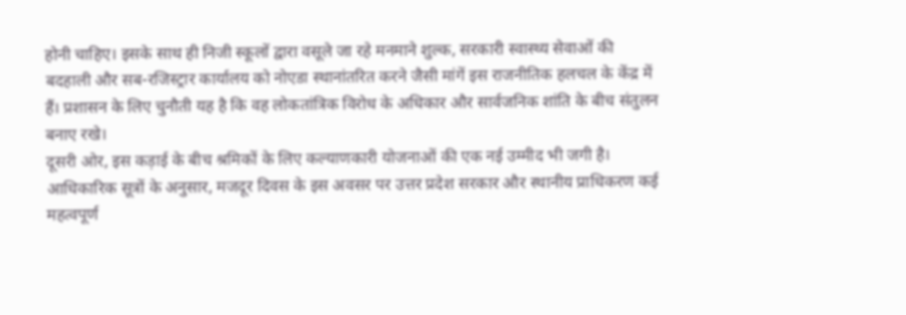होनी चाहिए। इसके साथ ही निजी स्कूलों द्वारा वसूले जा रहे मनमाने शुल्क, सरकारी स्वास्थ्य सेवाओं की बदहाली और सब-रजिस्ट्रार कार्यालय को नोएडा स्थानांतरित करने जैसी मांगें इस राजनीतिक हलचल के केंद्र में हैं। प्रशासन के लिए चुनौती यह है कि वह लोकतांत्रिक विरोध के अधिकार और सार्वजनिक शांति के बीच संतुलन बनाए रखे।
दूसरी ओर, इस कड़ाई के बीच श्रमिकों के लिए कल्याणकारी योजनाओं की एक नई उम्मीद भी जगी है। आधिकारिक सूत्रों के अनुसार, मजदूर दिवस के इस अवसर पर उत्तर प्रदेश सरकार और स्थानीय प्राधिकरण कई महत्वपूर्ण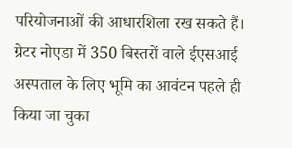परियोजनाओं की आधारशिला रख सकते हैं। ग्रेटर नोएडा में 350 बिस्तरों वाले ईएसआई अस्पताल के लिए भूमि का आवंटन पहले ही किया जा चुका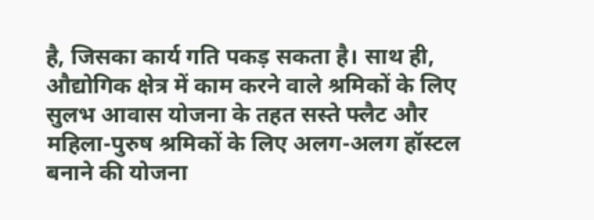है, जिसका कार्य गति पकड़ सकता है। साथ ही, औद्योगिक क्षेत्र में काम करने वाले श्रमिकों के लिए सुलभ आवास योजना के तहत सस्ते फ्लैट और महिला-पुरुष श्रमिकों के लिए अलग-अलग हॉस्टल बनाने की योजना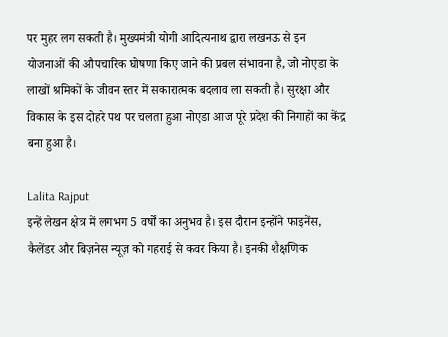पर मुहर लग सकती है। मुख्यमंत्री योगी आदित्यनाथ द्वारा लखनऊ से इन योजनाओं की औपचारिक घोषणा किए जाने की प्रबल संभावना है, जो नोएडा के लाखों श्रमिकों के जीवन स्तर में सकारात्मक बदलाव ला सकती है। सुरक्षा और विकास के इस दोहरे पथ पर चलता हुआ नोएडा आज पूरे प्रदेश की निगाहों का केंद्र बना हुआ है।

Lalita Rajput
इन्हें लेखन क्षेत्र में लगभग 5 वर्षों का अनुभव है। इस दौरान इन्होंने फाइनेंस, कैलेंडर और बिज़नेस न्यूज़ को गहराई से कवर किया है। इनकी शैक्षणिक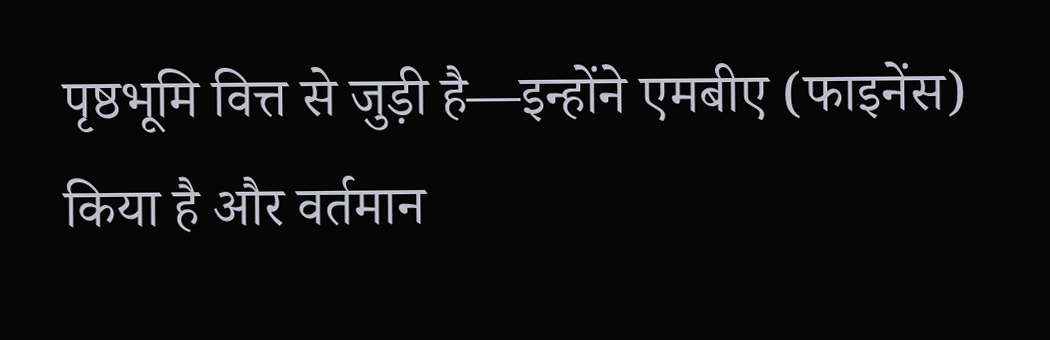पृष्ठभूमि वित्त से जुड़ी है—इन्होंने एमबीए (फाइनेंस) किया है और वर्तमान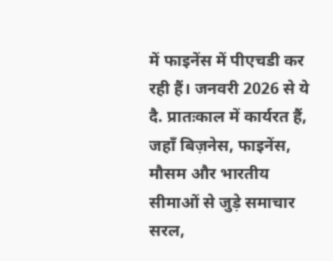में फाइनेंस में पीएचडी कर रही हैं। जनवरी 2026 से ये दै. प्रातःकाल में कार्यरत हैं, जहाँ बिज़नेस, फाइनेंस, मौसम और भारतीय सीमाओं से जुड़े समाचार सरल,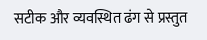सटीक और व्यवस्थित ढंग से प्रस्तुत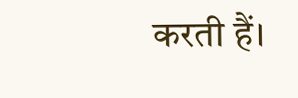करती हैं।